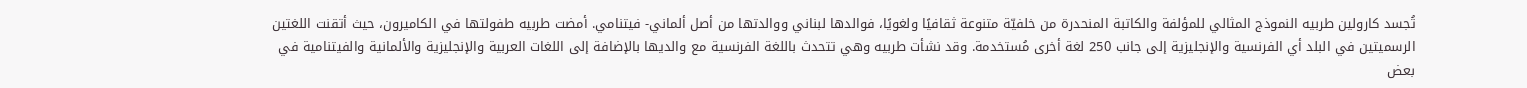تُجسد كارولين طربيه النموذج المثالي للمؤلفة والكاتبة المنحدرة من خلفيّة متنوعة ثقافيًا ولغويًا، فوالدها لبناني ووالدتها من أصل ألماني- فيتنامي. أمضت طربيه طفولتها في الكاميرون، حيث أتقنت اللغتين الرسميتين في البلد أي الفرنسية والإنجليزية إلى جانب 250 لغة أخرى مُستخدمة. وقد نشأت طربيه وهي تتحدث باللغة الفرنسية مع والديها بالإضافة إلى اللغات العربية والإنجليزية والألمانية والفيتنامية في بعض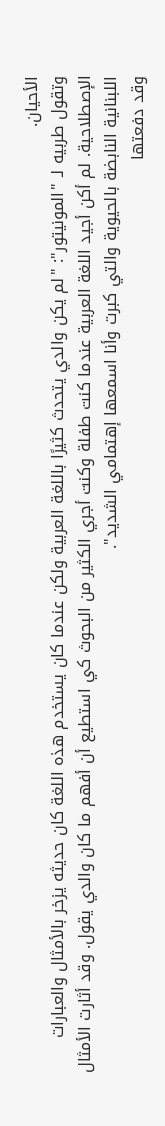الأحيان.
وتقول طربيه لـ "المونيتور": "لم يكن والدي يتحدث كثيرًا باللغة العربية ولكن عندما كان يستخدم هذه اللغة كان حديثه يزخر بالأمثال والعبارات الإصطلاحية. لم أكن أجيد اللغة العربية عندما كنت طفلة وكنت أجري الكثير من البحوث كي استطيع أن أفهم ما كان والدي يقول. وقد أثارت الأمثال اللبنانية النابضة بالحيوية والتي كبرت وأنا اسمعها إهتمامي الشديد".
وقد دفعتها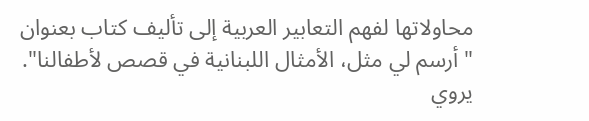محاولاتها لفهم التعابير العربية إلى تأليف كتاب بعنوان "أرسم لي مثل، الأمثال اللبنانية في قصص لأطفالنا". يروي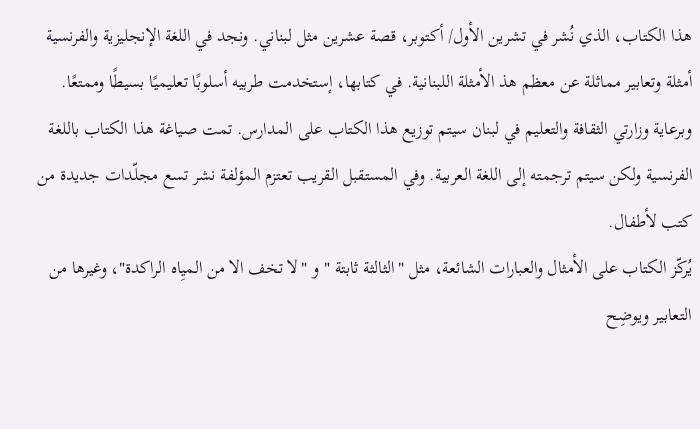هذا الكتاب، الذي نُشر في تشرين الأول/ أكتوبر، قصة عشرين مثل لبناني. ونجد في اللغة الإنجليزية والفرنسية أمثلة وتعابير مماثلة عن معظم هذ الأمثلة اللبنانية. في كتابها، إستخدمت طربيه أسلوبًا تعليميًا بسيطًا وممتعًا. وبرعاية وزارتي الثقافة والتعليم في لبنان سيتم توزيع هذا الكتاب على المدارس. تمت صياغة هذا الكتاب باللغة الفرنسية ولكن سيتم ترجمته إلى اللغة العربية. وفي المستقبل القريب تعتزم المؤلفة نشر تسع مجلّدات جديدة من كتب لأطفال.
يُركّز الكتاب على الأمثال والعبارات الشائعة، مثل "الثالثة ثابتة " و "لا تخف الا من الميِاه الراكدة"، وغيرها من التعابير ويوضِح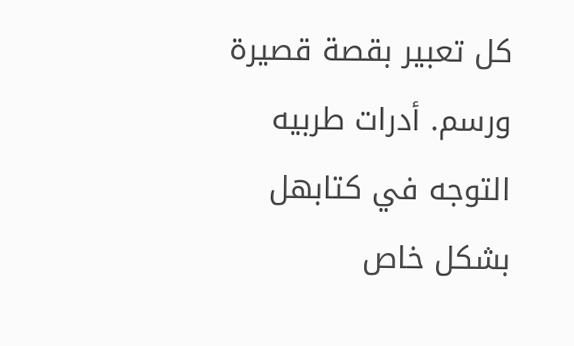كل تعبير بقصة قصيرة ورسم. أدرات طربيه التوجه في كتابهل بشكل خاص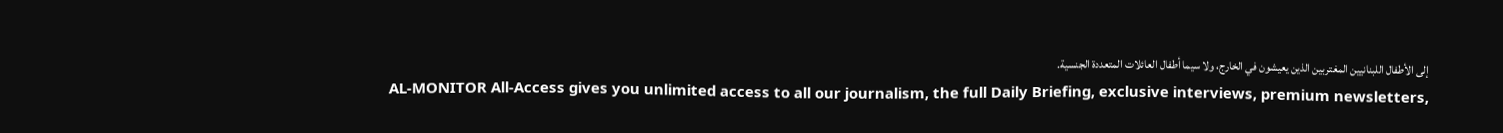إلى الأطفال اللبنانيين المغتربين الذين يعيشون في الخارج، ولا سيما أطفال العائلات المتعددة الجنسية.
AL-MONITOR All-Access gives you unlimited access to all our journalism, the full Daily Briefing, exclusive interviews, premium newsletters,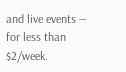and live events — for less than $2/week.